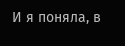И я поняла, в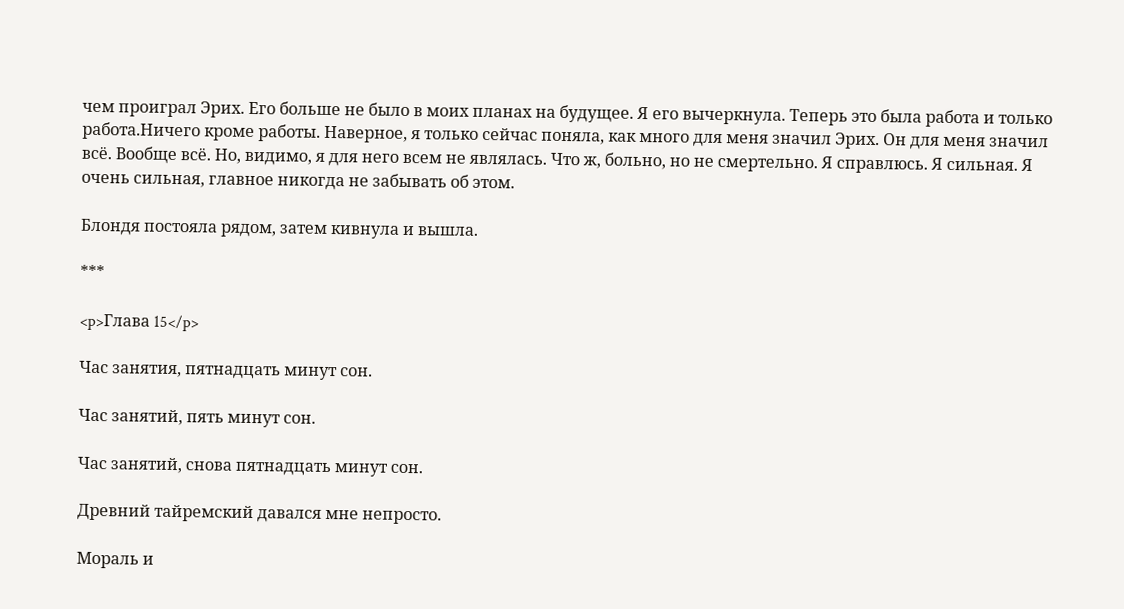чем проиграл Эрих. Его больше не было в моих планах на будущее. Я его вычеркнула. Теперь это была работа и только работа.Ничего кроме работы. Наверное, я только сейчас поняла, как много для меня значил Эрих. Он для меня значил всё. Вообще всё. Но, видимо, я для него всем не являлась. Что ж, больно, но не смертельно. Я справлюсь. Я сильная. Я очень сильная, главное никогда не забывать об этом.

Блондя постояла рядом, затем кивнула и вышла.

***

<p>Глава 15</p>

Час занятия, пятнадцать минут сон.

Час занятий, пять минут сон.

Час занятий, снова пятнадцать минут сон.

Древний тайремский давался мне непросто.

Мораль и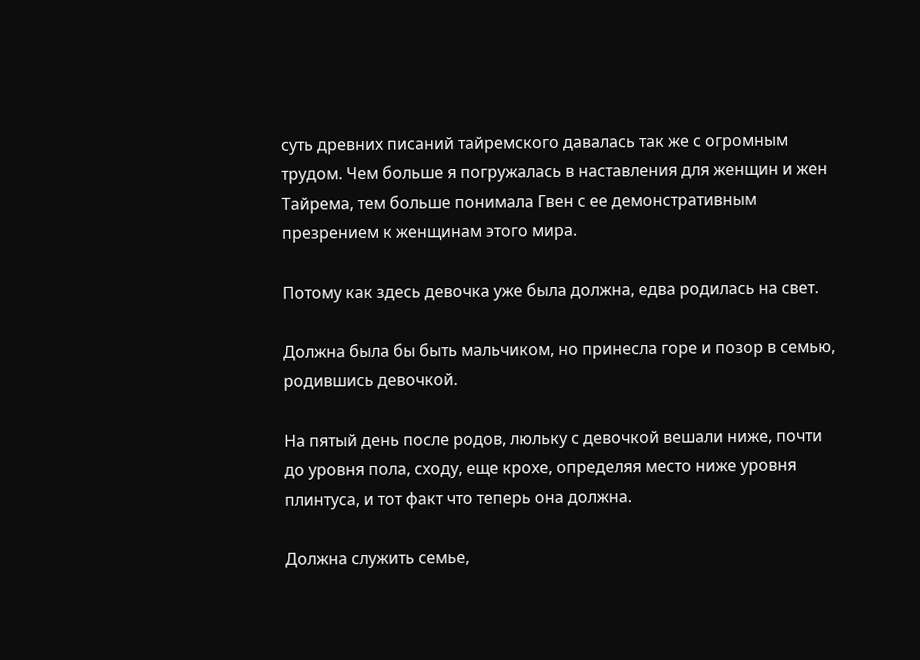суть древних писаний тайремского давалась так же с огромным трудом. Чем больше я погружалась в наставления для женщин и жен Тайрема, тем больше понимала Гвен с ее демонстративным презрением к женщинам этого мира.

Потому как здесь девочка уже была должна, едва родилась на свет.

Должна была бы быть мальчиком, но принесла горе и позор в семью, родившись девочкой.

На пятый день после родов, люльку с девочкой вешали ниже, почти до уровня пола, сходу, еще крохе, определяя место ниже уровня плинтуса, и тот факт что теперь она должна.

Должна служить семье,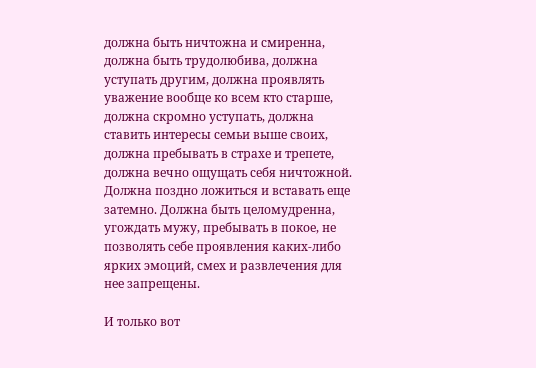должна быть ничтожна и смиренна, должна быть трудолюбива, должна уступать другим, должна проявлять уважение вообще ко всем кто старше, должна скромно уступать, должна ставить интересы семьи выше своих, должна пребывать в страхе и трепете, должна вечно ощущать себя ничтожной. Должна поздно ложиться и вставать еще затемно. Должна быть целомудренна, угождать мужу, пребывать в покое, не позволять себе проявления каких-либо ярких эмоций, смех и развлечения для нее запрещены.

И только вот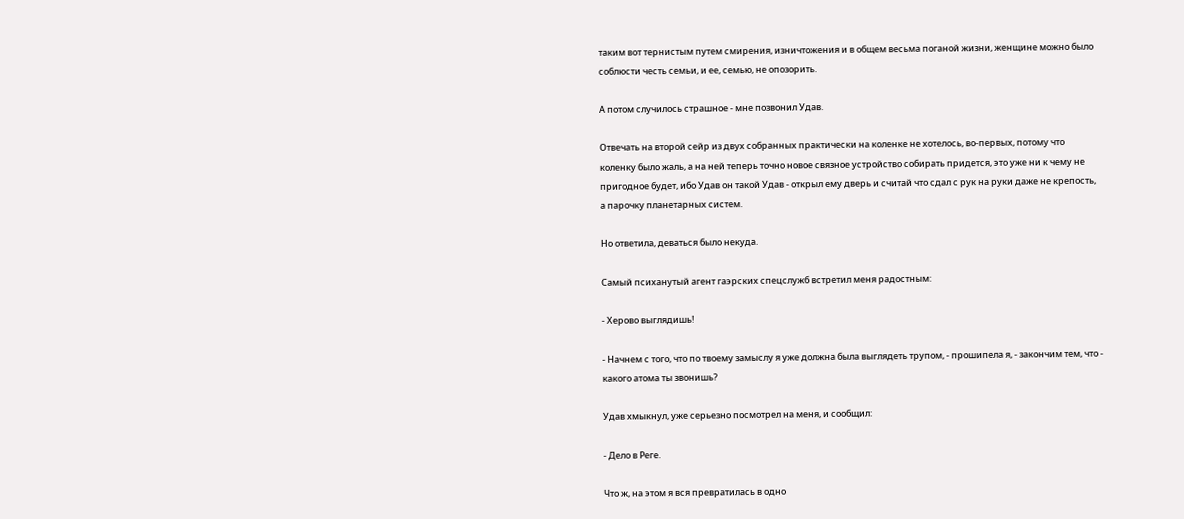таким вот тернистым путем смирения, изничтожения и в общем весьма поганой жизни, женщине можно было соблюсти честь семьи, и ее, семью, не опозорить.

А потом случилось страшное - мне позвонил Удав.

Отвечать на второй сейр из двух собранных практически на коленке не хотелось, во-первых, потому что коленку было жаль, а на ней теперь точно новое связное устройство собирать придется, это уже ни к чему не пригодное будет, ибо Удав он такой Удав - открыл ему дверь и считай что сдал с рук на руки даже не крепость, а парочку планетарных систем.

Но ответила, деваться было некуда.

Самый психанутый агент гаэрских спецслужб встретил меня радостным:

- Херово выглядишь!

- Начнем с того, что по твоему замыслу я уже должна была выглядеть трупом, - прошипела я, - закончим тем, что - какого атома ты звонишь?

Удав хмыкнул, уже серьезно посмотрел на меня, и сообщил:

- Дело в Реге.

Что ж, на этом я вся превратилась в одно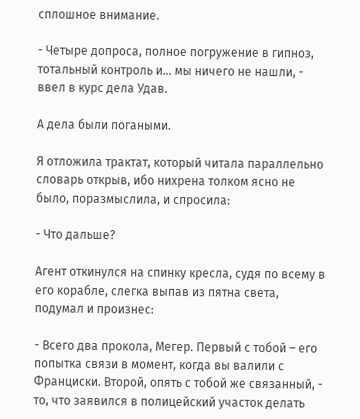сплошное внимание.

- Четыре допроса, полное погружение в гипноз, тотальный контроль и… мы ничего не нашли, - ввел в курс дела Удав.

А дела были погаными.

Я отложила трактат, который читала параллельно словарь открыв, ибо нихрена толком ясно не было, поразмыслила, и спросила:

- Что дальше?

Агент откинулся на спинку кресла, судя по всему в его корабле, слегка выпав из пятна света, подумал и произнес:

- Всего два прокола, Мегер. Первый с тобой – его попытка связи в момент, когда вы валили с Франциски. Второй, опять с тобой же связанный, - то, что заявился в полицейский участок делать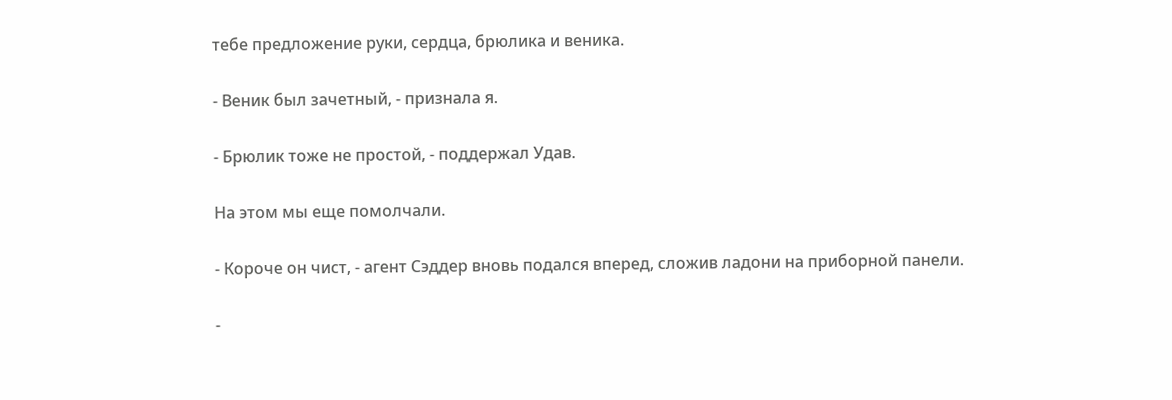тебе предложение руки, сердца, брюлика и веника.

- Веник был зачетный, - признала я.

- Брюлик тоже не простой, - поддержал Удав.

На этом мы еще помолчали.

- Короче он чист, - агент Сэддер вновь подался вперед, сложив ладони на приборной панели.

-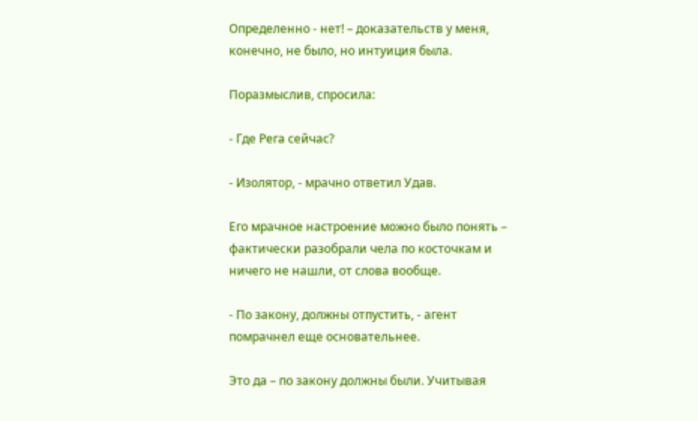Определенно - нет! – доказательств у меня, конечно, не было, но интуиция была.

Поразмыслив, спросила:

- Где Рега сейчас?

- Изолятор, - мрачно ответил Удав.

Его мрачное настроение можно было понять – фактически разобрали чела по косточкам и ничего не нашли, от слова вообще.

- По закону, должны отпустить, - агент помрачнел еще основательнее.

Это да – по закону должны были. Учитывая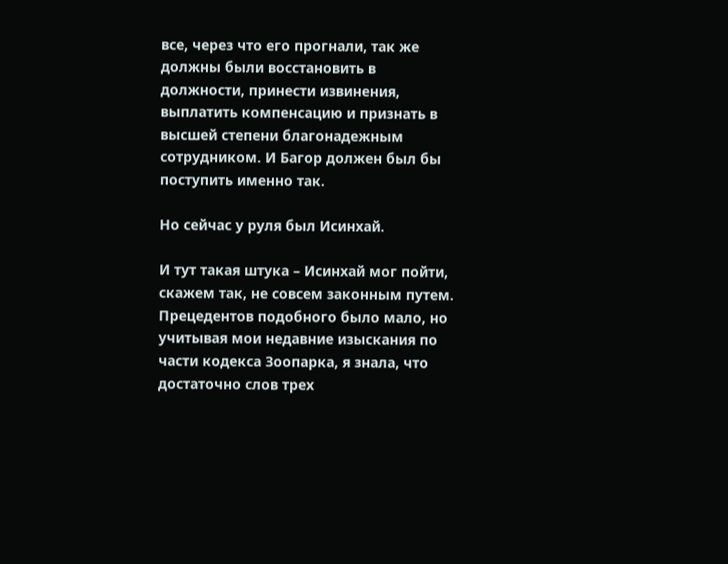все, через что его прогнали, так же должны были восстановить в должности, принести извинения, выплатить компенсацию и признать в высшей степени благонадежным сотрудником. И Багор должен был бы поступить именно так.

Но сейчас у руля был Исинхай.

И тут такая штука – Исинхай мог пойти, скажем так, не совсем законным путем. Прецедентов подобного было мало, но учитывая мои недавние изыскания по части кодекса Зоопарка, я знала, что достаточно слов трех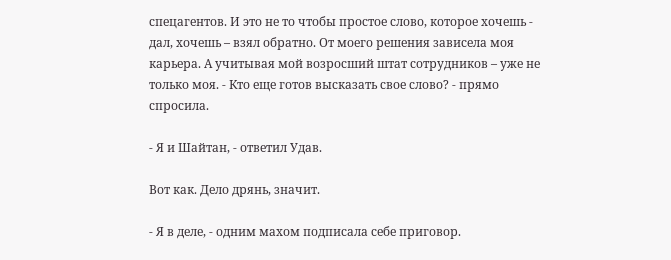спецагентов. И это не то чтобы простое слово, которое хочешь - дал, хочешь – взял обратно. От моего решения зависела моя карьера. А учитывая мой возросший штат сотрудников – уже не только моя. - Кто еще готов высказать свое слово? - прямо спросила.

- Я и Шайтан, - ответил Удав.

Вот как. Дело дрянь, значит.

- Я в деле, - одним махом подписала себе приговор.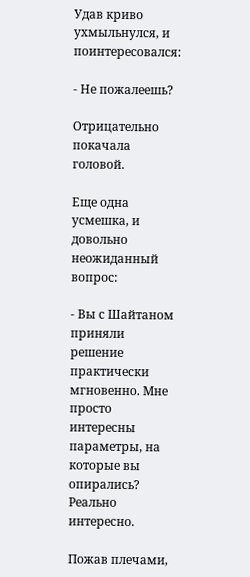Удав криво ухмыльнулся, и поинтересовался:

- Не пожалеешь?

Отрицательно покачала головой.

Еще одна усмешка, и довольно неожиданный вопрос:

- Вы с Шайтаном приняли решение практически мгновенно. Мне просто интересны параметры, на которые вы опирались? Реально интересно.

Пожав плечами,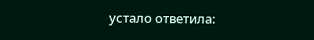устало ответила: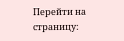Перейти на страницу: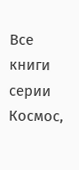Все книги серии Космос,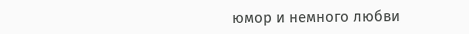юмор и немного любви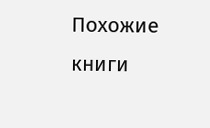Похожие книги